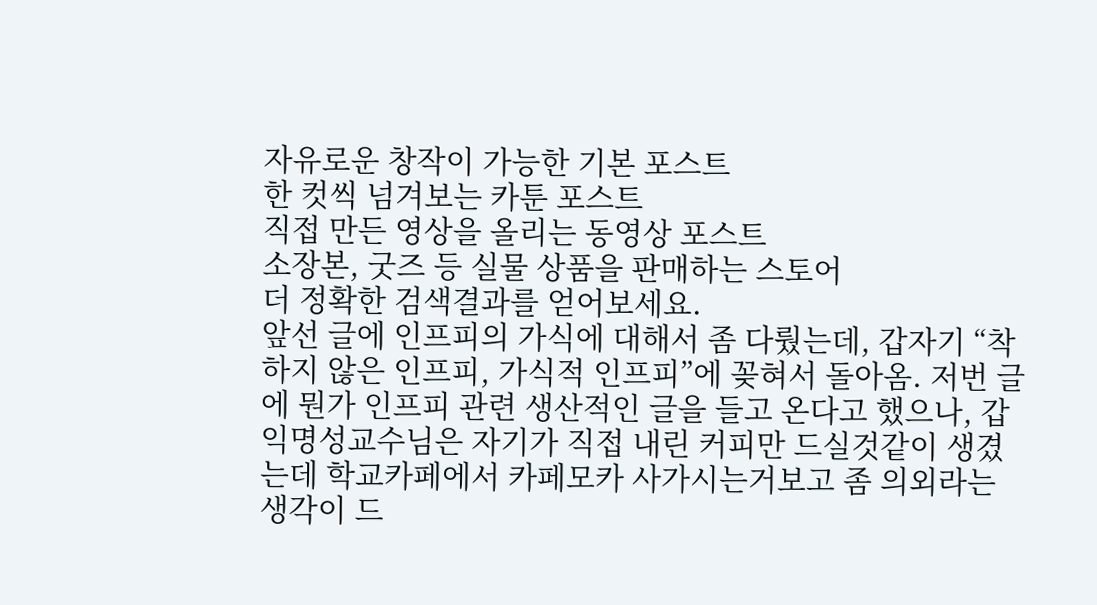자유로운 창작이 가능한 기본 포스트
한 컷씩 넘겨보는 카툰 포스트
직접 만든 영상을 올리는 동영상 포스트
소장본, 굿즈 등 실물 상품을 판매하는 스토어
더 정확한 검색결과를 얻어보세요.
앞선 글에 인프피의 가식에 대해서 좀 다뤘는데, 갑자기 “착하지 않은 인프피, 가식적 인프피”에 꽂혀서 돌아옴. 저번 글에 뭔가 인프피 관련 생산적인 글을 들고 온다고 했으나, 갑
익명성교수님은 자기가 직접 내린 커피만 드실것같이 생겼는데 학교카페에서 카페모카 사가시는거보고 좀 의외라는 생각이 드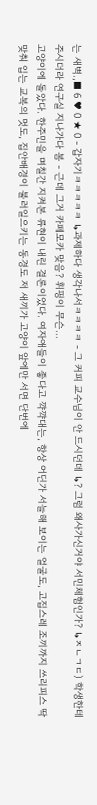는 새벽.,■ 6 ♥ 0 ★ 0 - 갑자기ㅋㅋㅋㅋㅋ ↳과제하다 생각나서ㅋㅋㅋㅋ - 그 커피 교수님이 안 드시던데 ↳? 그럼 왜사가신거야 서민체험인가? ↳ㅈㄴㄱㄷ) 학생한테 주시더라 연구실 지나가다 봄 - 근데 그거 카페모카 맞음? 휘핑이 무슨...
고양이에 돌았다. 한주민을 며칠간 지켜본 류현이 내린 결론이었다. 여자애들이 좋다고 꺅꺅대는, 항상 어딘가 서늘해 보이는 얼굴도, 고집스레 조끼까지 쓰리피스 딱 맞춰 입는 교복의 멋도, 집안배경이 불러일으키는 동경도 저 새끼가 고양이 앞에만 서면 단번에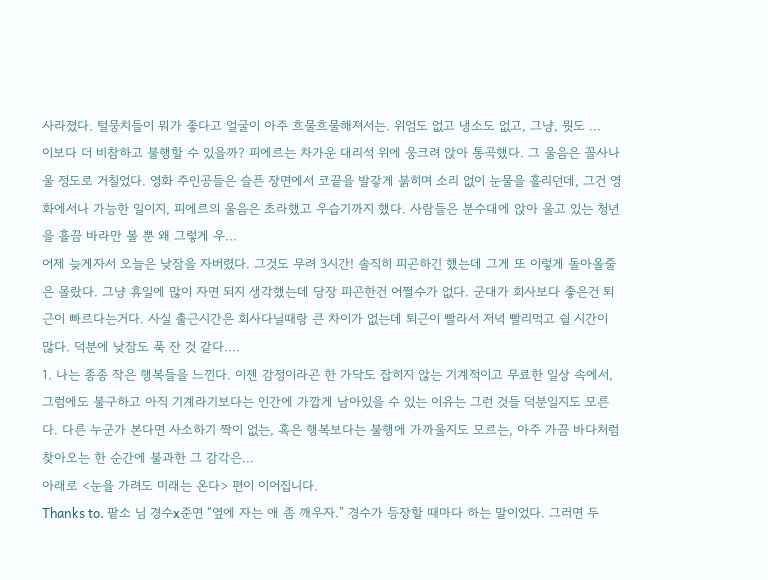사라졌다. 털뭉치들이 뭐가 좋다고 얼굴이 아주 흐물흐물해져서는. 위엄도 없고 냉소도 없고, 그냥, 뭣도 ...
이보다 더 비참하고 불행할 수 있을까? 피에르는 차가운 대리석 위에 웅크려 앉아 통곡했다. 그 울음은 꼴사나울 정도로 거칠었다. 영화 주인공들은 슬픈 장면에서 코끝을 발갛게 붉히며 소리 없이 눈물을 흘리던데, 그건 영화에서나 가능한 일이지, 피에르의 울음은 초라했고 우습기까지 했다. 사람들은 분수대에 앉아 울고 있는 청년을 흘끔 바라만 볼 뿐 왜 그렇게 우...
어제 늦게자서 오늘은 낮잠을 자버렸다. 그것도 무려 3시간! 솔직히 피곤하긴 했는데 그게 또 이렇게 돌아올줄은 몰랐다. 그냥 휴일에 많이 자면 되지 생각했는데 당장 피곤한건 어쩔수가 없다. 군대가 회사보다 좋은건 퇴근이 빠르다는거다. 사실 출근시간은 회사다닐때랑 큰 차이가 없는데 퇴근이 빨라서 저녁 빨리먹고 쉴 시간이 많다. 덕분에 낮잠도 푹 잔 것 같다....
1. 나는 종종 작은 행복들을 느낀다. 이젠 감정이라곤 한 가닥도 잡히지 않는 기계적이고 무료한 일상 속에서, 그럼에도 불구하고 아직 기계라기보다는 인간에 가깝게 남아있을 수 있는 이유는 그런 것들 덕분일지도 모른다. 다른 누군가 본다면 사소하기 짝이 없는, 혹은 행복보다는 불행에 가까울지도 모르는, 아주 가끔 바다처럼 찾아오는 한 순간에 불과한 그 감각은...
아래로 <눈을 가려도 미래는 온다> 편이 이어집니다.
Thanks to. 팥소 님 경수x준면 “옆에 자는 애 좀 깨우자.” 경수가 등장할 때마다 하는 말이었다. 그러면 두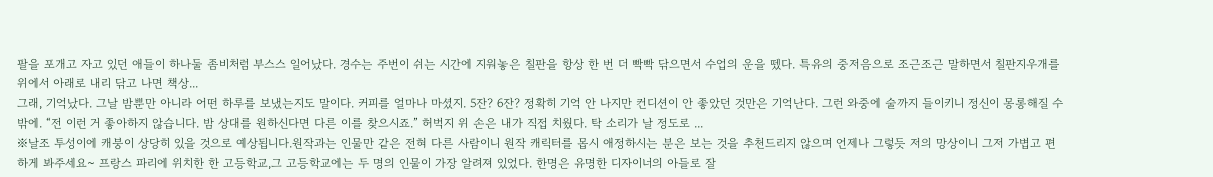팔을 포개고 자고 있던 애들이 하나둘 좀비처럼 부스스 일어났다. 경수는 주번이 쉬는 시간에 지워놓은 칠판을 항상 한 번 더 빡빡 닦으면서 수업의 운을 뗐다. 특유의 중저음으로 조근조근 말하면서 칠판지우개를 위에서 아래로 내리 닦고 나면 책상...
그래, 기억났다. 그날 밤뿐만 아니라 어떤 하루를 보냈는지도 말이다. 커피를 얼마나 마셨지. 5잔? 6잔? 정확히 기억 안 나지만 컨디션이 안 좋았던 것만은 기억난다. 그런 와중에 술까지 들이키니 정신이 몽롱해질 수밖에. “전 이런 거 좋아하지 않습니다. 밤 상대를 원하신다면 다른 이를 찾으시죠.” 허벅지 위 손은 내가 직접 치웠다. 탁 소리가 날 정도로 ...
※날조 투성이에 캐붕이 상당히 있을 것으로 예상됩니다.원작과는 인물만 같은 전혀 다른 사람이니 원작 캐릭터를 몹시 애정하시는 분은 보는 것을 추천드리지 않으며 언제나 그렇듯 저의 망상이니 그저 가볍고 편하게 봐주세요~ 프랑스 파리에 위치한 한 고등학교,그 고등학교에는 두 명의 인물이 가장 알려져 있었다. 한명은 유명한 디자이너의 아들로 잘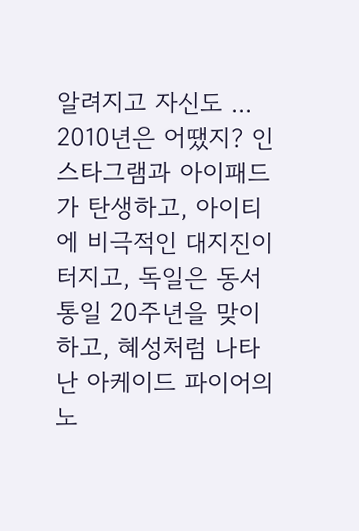알려지고 자신도 ...
2010년은 어땠지? 인스타그램과 아이패드가 탄생하고, 아이티에 비극적인 대지진이 터지고, 독일은 동서 통일 20주년을 맞이하고, 혜성처럼 나타난 아케이드 파이어의 노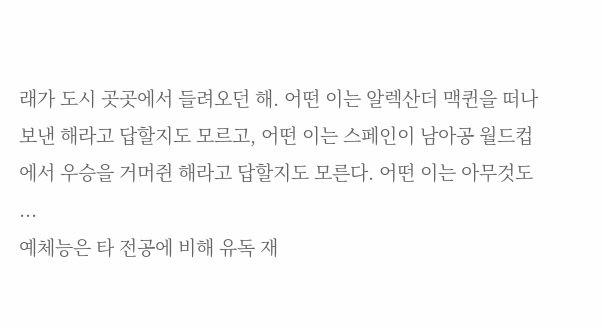래가 도시 곳곳에서 들려오던 해. 어떤 이는 알렉산더 맥퀸을 떠나보낸 해라고 답할지도 모르고, 어떤 이는 스페인이 남아공 월드컵에서 우승을 거머쥔 해라고 답할지도 모른다. 어떤 이는 아무것도 ...
예체능은 타 전공에 비해 유독 재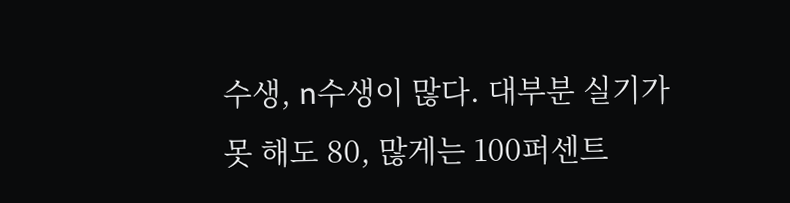수생, n수생이 많다. 대부분 실기가 못 해도 80, 많게는 100퍼센트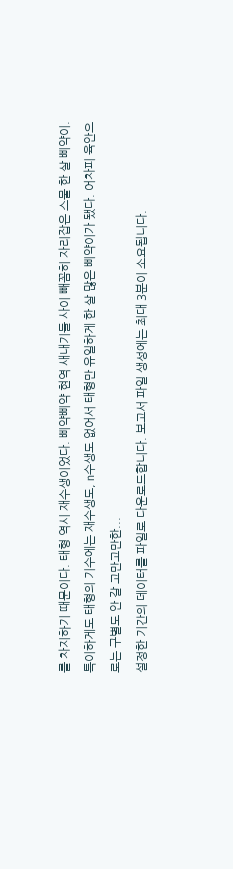를 차지하기 때문이다. 태형 역시 재수생이었다. 삐약삐약 현역 새내기들 사이 빼꼼히 자리잡은 스물 한 살 삐약이. 특이하게도 태형의 기수에는 재수생도, n수생도 없어서 태형만 유일하게 한 살 많은 삐약이가 됐다. 어차피 육안으로는 구별도 안 갈 고만고만한...
설정한 기간의 데이터를 파일로 다운로드합니다. 보고서 파일 생성에는 최대 3분이 소요됩니다.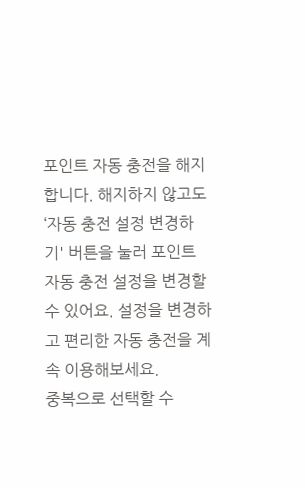포인트 자동 충전을 해지합니다. 해지하지 않고도 ‘자동 충전 설정 변경하기' 버튼을 눌러 포인트 자동 충전 설정을 변경할 수 있어요. 설정을 변경하고 편리한 자동 충전을 계속 이용해보세요.
중복으로 선택할 수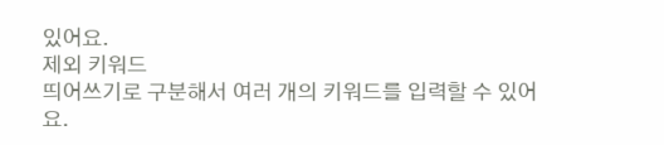있어요.
제외 키워드
띄어쓰기로 구분해서 여러 개의 키워드를 입력할 수 있어요.